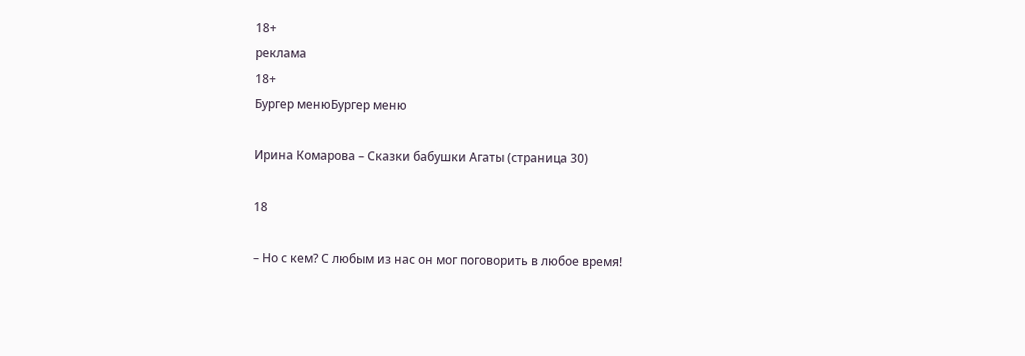18+
реклама
18+
Бургер менюБургер меню

Ирина Комарова – Сказки бабушки Агаты (страница 30)

18

– Но с кем? С любым из нас он мог поговорить в любое время!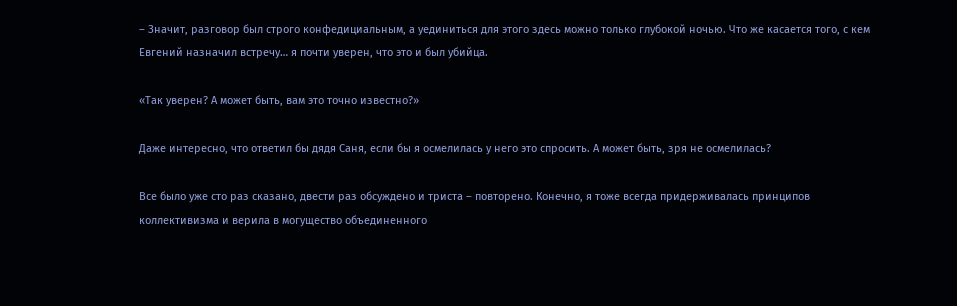– Значит, разговор был строго конфедициальным, а уединиться для этого здесь можно только глубокой ночью. Что же касается того, с кем Евгений назначил встречу… я почти уверен, что это и был убийца.

«Так уверен? А может быть, вам это точно известно?»

Даже интересно, что ответил бы дядя Саня, если бы я осмелилась у него это спросить. А может быть, зря не осмелилась?

Все было уже сто раз сказано, двести раз обсуждено и триста – повторено. Конечно, я тоже всегда придерживалась принципов коллективизма и верила в могущество объединенного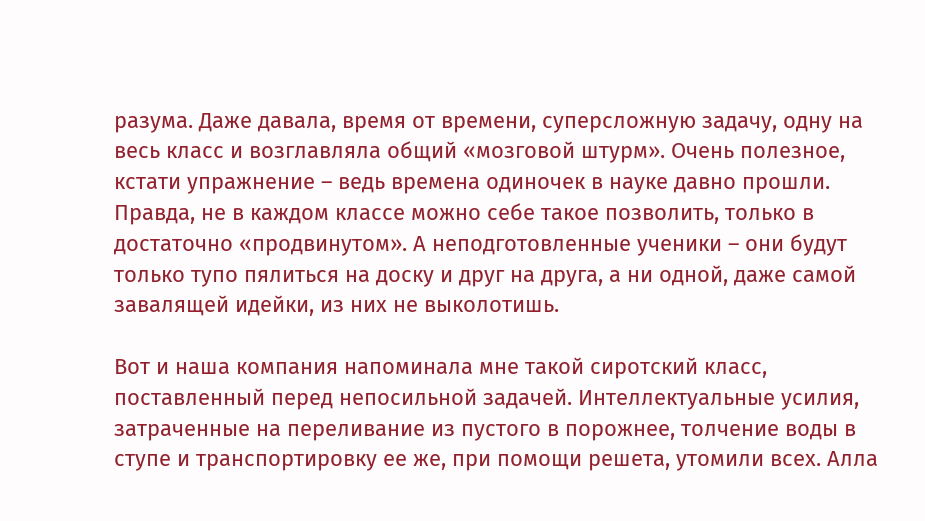разума. Даже давала, время от времени, суперсложную задачу, одну на весь класс и возглавляла общий «мозговой штурм». Очень полезное, кстати упражнение – ведь времена одиночек в науке давно прошли. Правда, не в каждом классе можно себе такое позволить, только в достаточно «продвинутом». А неподготовленные ученики – они будут только тупо пялиться на доску и друг на друга, а ни одной, даже самой завалящей идейки, из них не выколотишь.

Вот и наша компания напоминала мне такой сиротский класс, поставленный перед непосильной задачей. Интеллектуальные усилия, затраченные на переливание из пустого в порожнее, толчение воды в ступе и транспортировку ее же, при помощи решета, утомили всех. Алла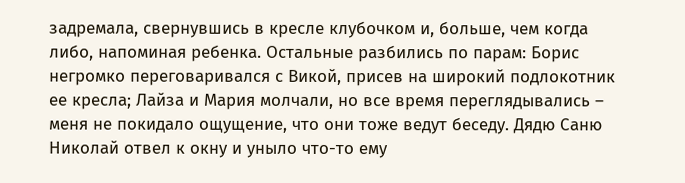задремала, свернувшись в кресле клубочком и, больше, чем когда либо, напоминая ребенка. Остальные разбились по парам: Борис негромко переговаривался с Викой, присев на широкий подлокотник ее кресла; Лайза и Мария молчали, но все время переглядывались – меня не покидало ощущение, что они тоже ведут беседу. Дядю Саню Николай отвел к окну и уныло что-то ему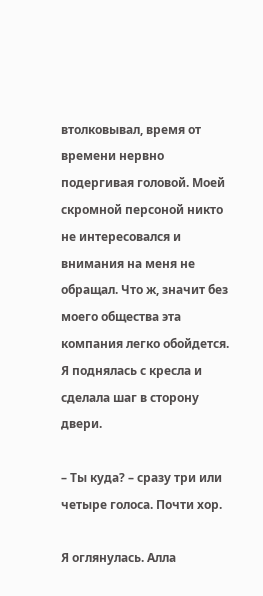втолковывал, время от времени нервно подергивая головой. Моей скромной персоной никто не интересовался и внимания на меня не обращал. Что ж, значит без моего общества эта компания легко обойдется. Я поднялась с кресла и сделала шаг в сторону двери.

– Ты куда? – сразу три или четыре голоса. Почти хор.

Я оглянулась. Алла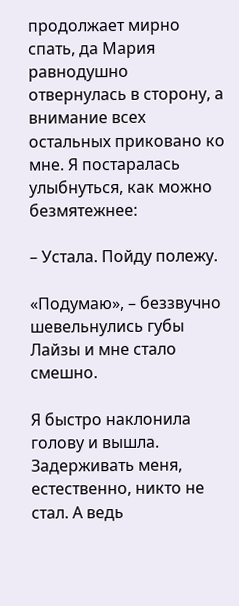продолжает мирно спать, да Мария равнодушно отвернулась в сторону, а внимание всех остальных приковано ко мне. Я постаралась улыбнуться, как можно безмятежнее:

– Устала. Пойду полежу.

«Подумаю», – беззвучно шевельнулись губы Лайзы и мне стало смешно.

Я быстро наклонила голову и вышла. Задерживать меня, естественно, никто не стал. А ведь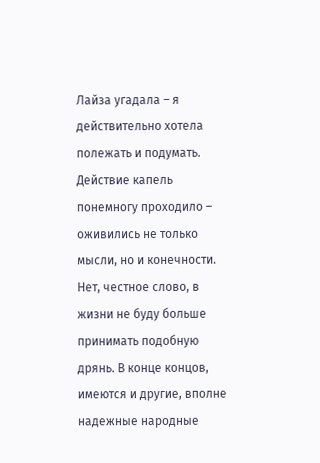Лайза угадала – я действительно хотела полежать и подумать. Действие капель понемногу проходило – оживились не только мысли, но и конечности. Нет, честное слово, в жизни не буду больше принимать подобную дрянь. В конце концов, имеются и другие, вполне надежные народные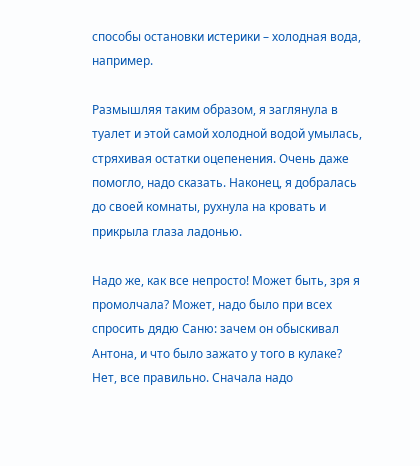способы остановки истерики – холодная вода, например.

Размышляя таким образом, я заглянула в туалет и этой самой холодной водой умылась, стряхивая остатки оцепенения. Очень даже помогло, надо сказать. Наконец, я добралась до своей комнаты, рухнула на кровать и прикрыла глаза ладонью.

Надо же, как все непросто! Может быть, зря я промолчала? Может, надо было при всех спросить дядю Саню: зачем он обыскивал Антона, и что было зажато у того в кулаке? Нет, все правильно. Сначала надо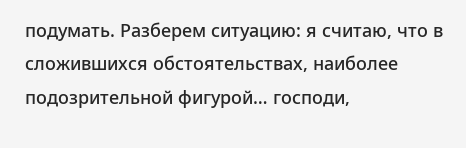подумать. Разберем ситуацию: я считаю, что в сложившихся обстоятельствах, наиболее подозрительной фигурой… господи,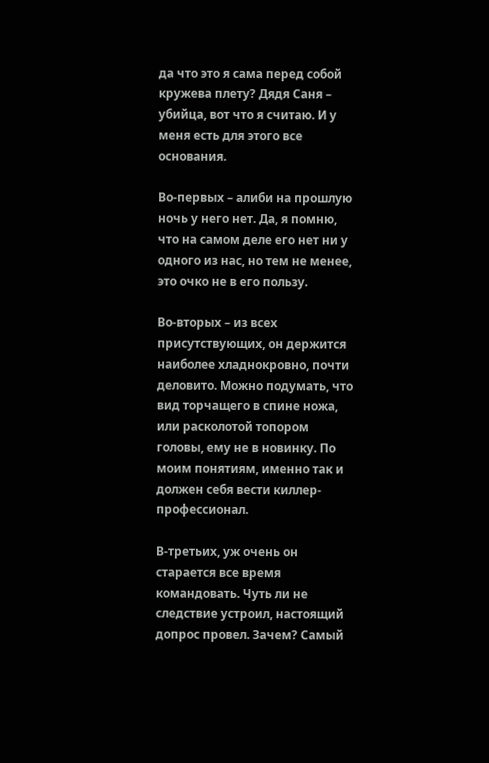да что это я сама перед собой кружева плету? Дядя Саня – убийца, вот что я считаю. И у меня есть для этого все основания.

Во-первых – алиби на прошлую ночь у него нет. Да, я помню, что на самом деле его нет ни у одного из нас, но тем не менее, это очко не в его пользу.

Во-вторых – из всех присутствующих, он держится наиболее хладнокровно, почти деловито. Можно подумать, что вид торчащего в спине ножа, или расколотой топором головы, ему не в новинку. По моим понятиям, именно так и должен себя вести киллер-профессионал.

В-третьих, уж очень он старается все время командовать. Чуть ли не следствие устроил, настоящий допрос провел. Зачем? Самый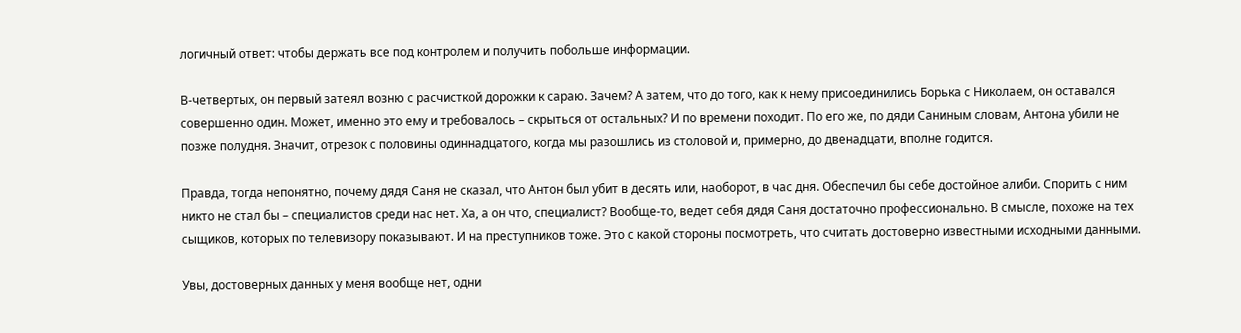логичный ответ: чтобы держать все под контролем и получить побольше информации.

В-четвертых, он первый затеял возню с расчисткой дорожки к сараю. Зачем? А затем, что до того, как к нему присоединились Борька с Николаем, он оставался совершенно один. Может, именно это ему и требовалось – скрыться от остальных? И по времени походит. По его же, по дяди Саниным словам, Антона убили не позже полудня. Значит, отрезок с половины одиннадцатого, когда мы разошлись из столовой и, примерно, до двенадцати, вполне годится.

Правда, тогда непонятно, почему дядя Саня не сказал, что Антон был убит в десять или, наоборот, в час дня. Обеспечил бы себе достойное алиби. Спорить с ним никто не стал бы – специалистов среди нас нет. Ха, а он что, специалист? Вообще-то, ведет себя дядя Саня достаточно профессионально. В смысле, похоже на тех сыщиков, которых по телевизору показывают. И на преступников тоже. Это с какой стороны посмотреть, что считать достоверно известными исходными данными.

Увы, достоверных данных у меня вообще нет, одни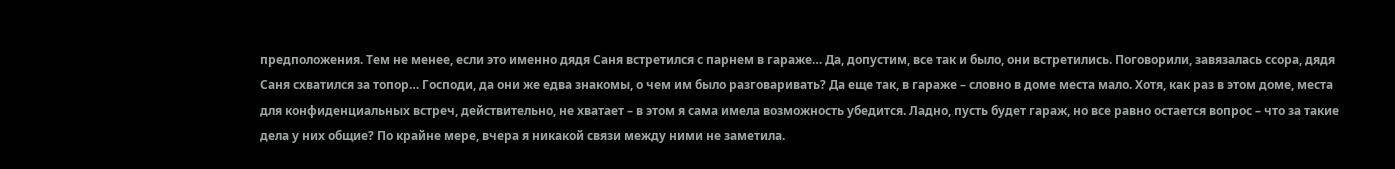предположения. Тем не менее, если это именно дядя Саня встретился с парнем в гараже… Да, допустим, все так и было, они встретились. Поговорили, завязалась ссора, дядя Саня схватился за топор… Господи, да они же едва знакомы, о чем им было разговаривать? Да еще так, в гараже – словно в доме места мало. Хотя, как раз в этом доме, места для конфиденциальных встреч, действительно, не хватает – в этом я сама имела возможность убедится. Ладно, пусть будет гараж, но все равно остается вопрос – что за такие дела у них общие? По крайне мере, вчера я никакой связи между ними не заметила.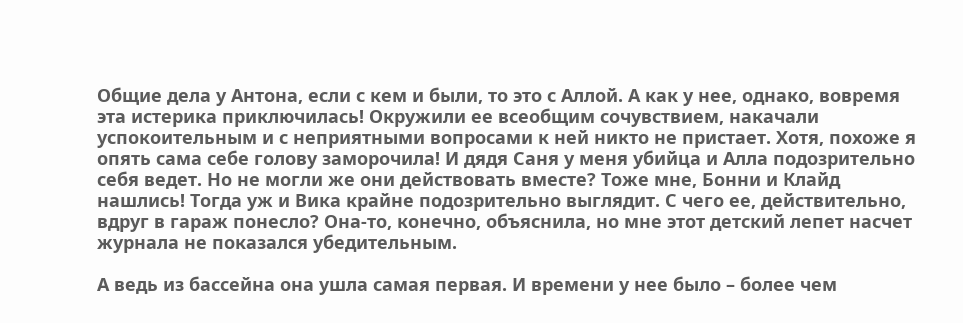Общие дела у Антона, если с кем и были, то это с Аллой. А как у нее, однако, вовремя эта истерика приключилась! Окружили ее всеобщим сочувствием, накачали успокоительным и с неприятными вопросами к ней никто не пристает. Хотя, похоже я опять сама себе голову заморочила! И дядя Саня у меня убийца и Алла подозрительно себя ведет. Но не могли же они действовать вместе? Тоже мне, Бонни и Клайд нашлись! Тогда уж и Вика крайне подозрительно выглядит. С чего ее, действительно, вдруг в гараж понесло? Она-то, конечно, объяснила, но мне этот детский лепет насчет журнала не показался убедительным.

А ведь из бассейна она ушла самая первая. И времени у нее было – более чем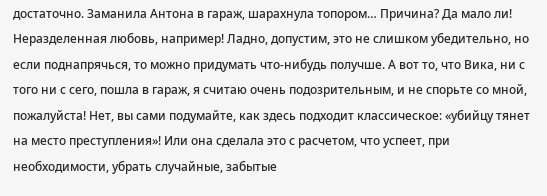достаточно. Заманила Антона в гараж, шарахнула топором… Причина? Да мало ли! Неразделенная любовь, например! Ладно, допустим, это не слишком убедительно, но если поднапрячься, то можно придумать что-нибудь получше. А вот то, что Вика, ни с того ни с сего, пошла в гараж, я считаю очень подозрительным, и не спорьте со мной, пожалуйста! Нет, вы сами подумайте, как здесь подходит классическое: «убийцу тянет на место преступления»! Или она сделала это с расчетом, что успеет, при необходимости, убрать случайные, забытые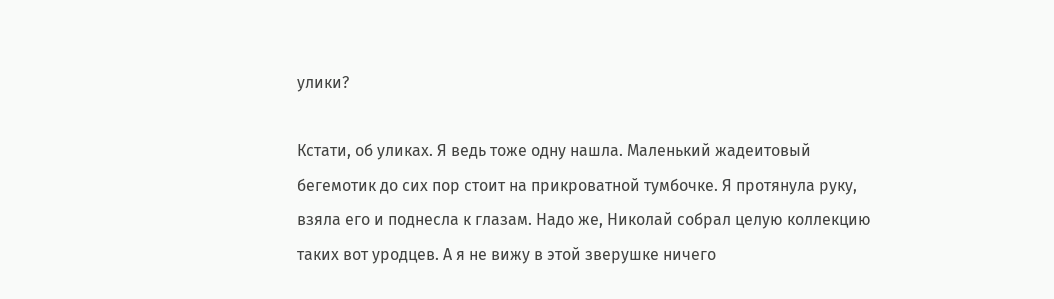улики?

Кстати, об уликах. Я ведь тоже одну нашла. Маленький жадеитовый бегемотик до сих пор стоит на прикроватной тумбочке. Я протянула руку, взяла его и поднесла к глазам. Надо же, Николай собрал целую коллекцию таких вот уродцев. А я не вижу в этой зверушке ничего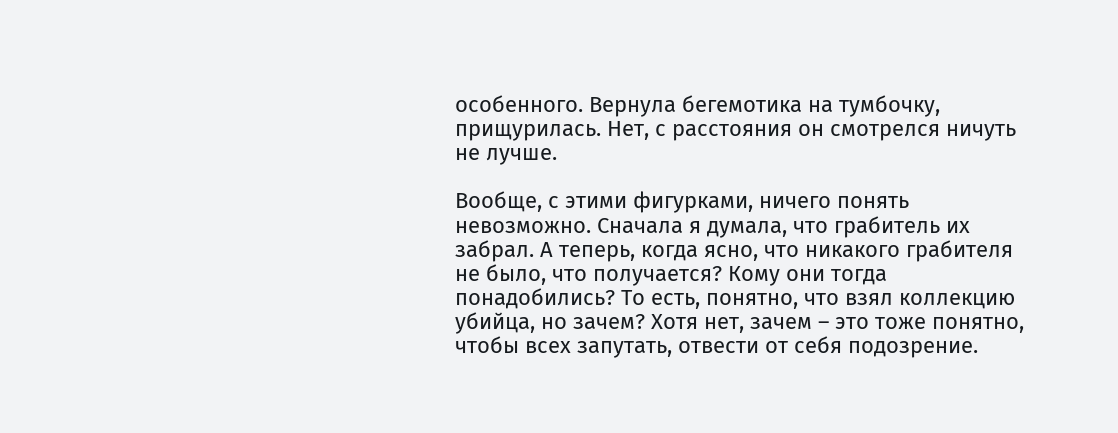особенного. Вернула бегемотика на тумбочку, прищурилась. Нет, с расстояния он смотрелся ничуть не лучше.

Вообще, с этими фигурками, ничего понять невозможно. Сначала я думала, что грабитель их забрал. А теперь, когда ясно, что никакого грабителя не было, что получается? Кому они тогда понадобились? То есть, понятно, что взял коллекцию убийца, но зачем? Хотя нет, зачем – это тоже понятно, чтобы всех запутать, отвести от себя подозрение.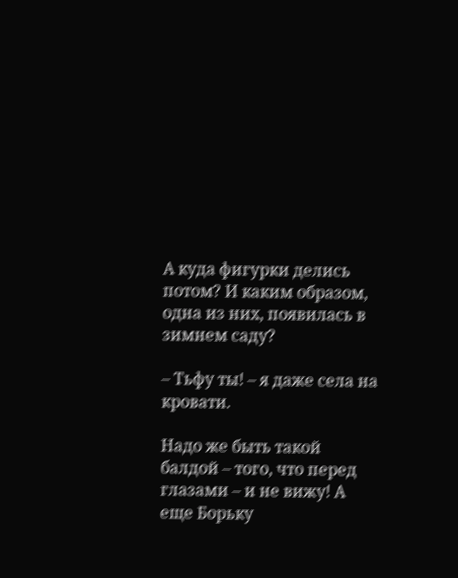А куда фигурки делись потом? И каким образом, одна из них, появилась в зимнем саду?

– Тьфу ты! – я даже села на кровати.

Надо же быть такой балдой – того, что перед глазами – и не вижу! А еще Борьку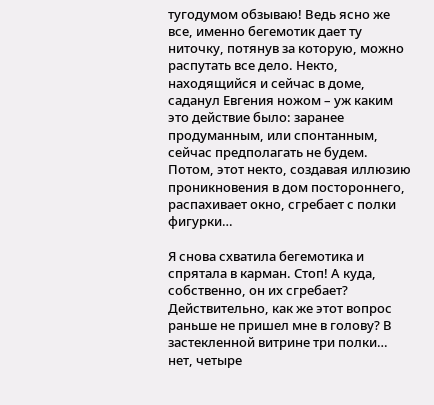тугодумом обзываю! Ведь ясно же все, именно бегемотик дает ту ниточку, потянув за которую, можно распутать все дело. Некто, находящийся и сейчас в доме, саданул Евгения ножом – уж каким это действие было: заранее продуманным, или спонтанным, сейчас предполагать не будем. Потом, этот некто, создавая иллюзию проникновения в дом постороннего, распахивает окно, сгребает с полки фигурки…

Я снова схватила бегемотика и спрятала в карман. Стоп! А куда, собственно, он их сгребает? Действительно, как же этот вопрос раньше не пришел мне в голову? В застекленной витрине три полки… нет, четыре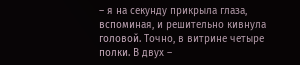– я на секунду прикрыла глаза, вспоминая, и решительно кивнула головой. Точно, в витрине четыре полки. В двух –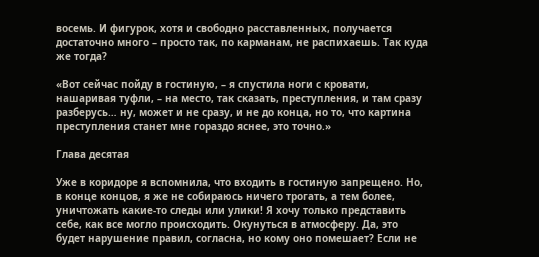восемь. И фигурок, хотя и свободно расставленных, получается достаточно много – просто так, по карманам, не распихаешь. Так куда же тогда?

«Вот сейчас пойду в гостиную, – я спустила ноги с кровати, нашаривая туфли, – на место, так сказать, преступления, и там сразу разберусь… ну, может и не сразу, и не до конца, но то, что картина преступления станет мне гораздо яснее, это точно.»

Глава десятая

Уже в коридоре я вспомнила, что входить в гостиную запрещено. Но, в конце концов, я же не собираюсь ничего трогать, а тем более, уничтожать какие-то следы или улики! Я хочу только представить себе, как все могло происходить. Окунуться в атмосферу. Да, это будет нарушение правил, согласна, но кому оно помешает? Если не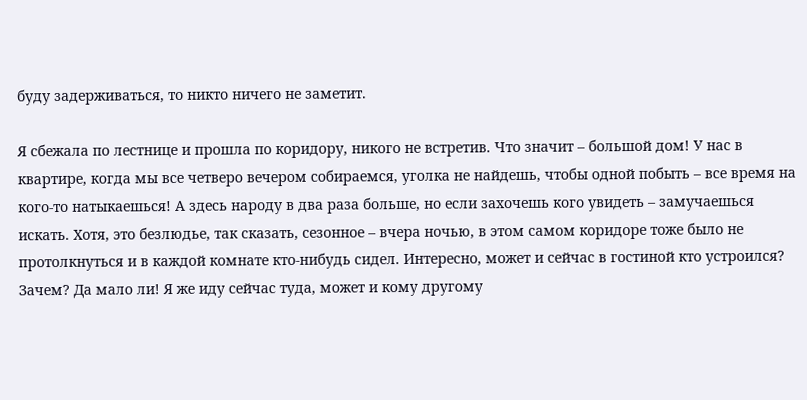буду задерживаться, то никто ничего не заметит.

Я сбежала по лестнице и прошла по коридору, никого не встретив. Что значит – большой дом! У нас в квартире, когда мы все четверо вечером собираемся, уголка не найдешь, чтобы одной побыть – все время на кого-то натыкаешься! А здесь народу в два раза больше, но если захочешь кого увидеть – замучаешься искать. Хотя, это безлюдье, так сказать, сезонное – вчера ночью, в этом самом коридоре тоже было не протолкнуться и в каждой комнате кто-нибудь сидел. Интересно, может и сейчас в гостиной кто устроился? Зачем? Да мало ли! Я же иду сейчас туда, может и кому другому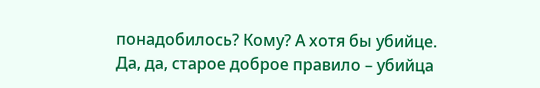понадобилось? Кому? А хотя бы убийце. Да, да, старое доброе правило – убийца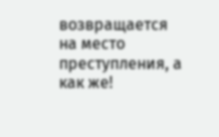возвращается на место преступления, а как же!